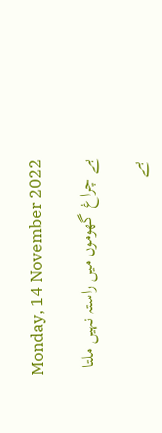Monday, 14 November 2022

بے چراغ گھوموں میں راستہ نہیں ملتا

 بے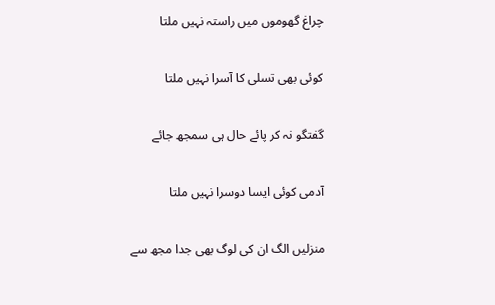چراغ گھوموں میں راستہ نہیں ملتا

کوئی بھی تسلی کا آسرا نہیں ملتا

گفتگو نہ کر پائے حال ہی سمجھ جائے

آدمی کوئی ایسا دوسرا نہیں ملتا

منزلیں الگ ان کی لوگ بھی جدا مجھ سے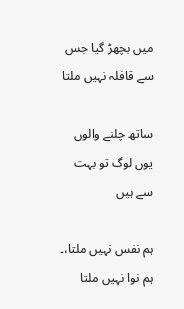میں بچھڑ گیا جس سے قافلہ نہیں ملتا

ساتھ چلنے والوں یوں لوگ تو بہت سے ہیں

ہم نفس نہیں ملتا،۔ ہم نوا نہیں ملتا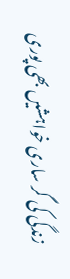زندگی کی گر ساری خواہشیں بھی پوری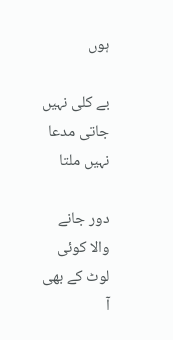ہوں

بے کلی نہیں جاتی مدعا نہیں ملتا

دور جانے والا کوئی لوٹ کے بھی آ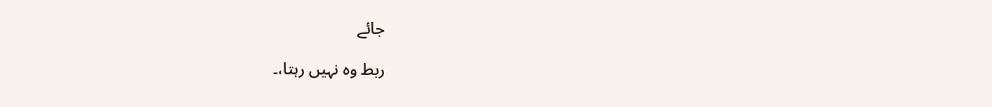جائے

ربط وہ نہیں رہتا،۔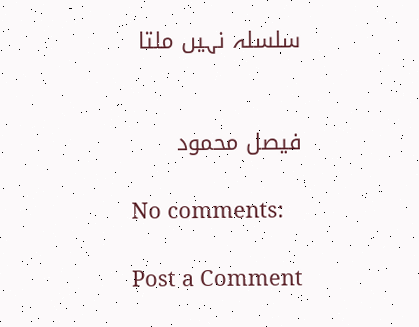سلسلہ نہیں ملتا


فیصل محمود

No comments:

Post a Comment